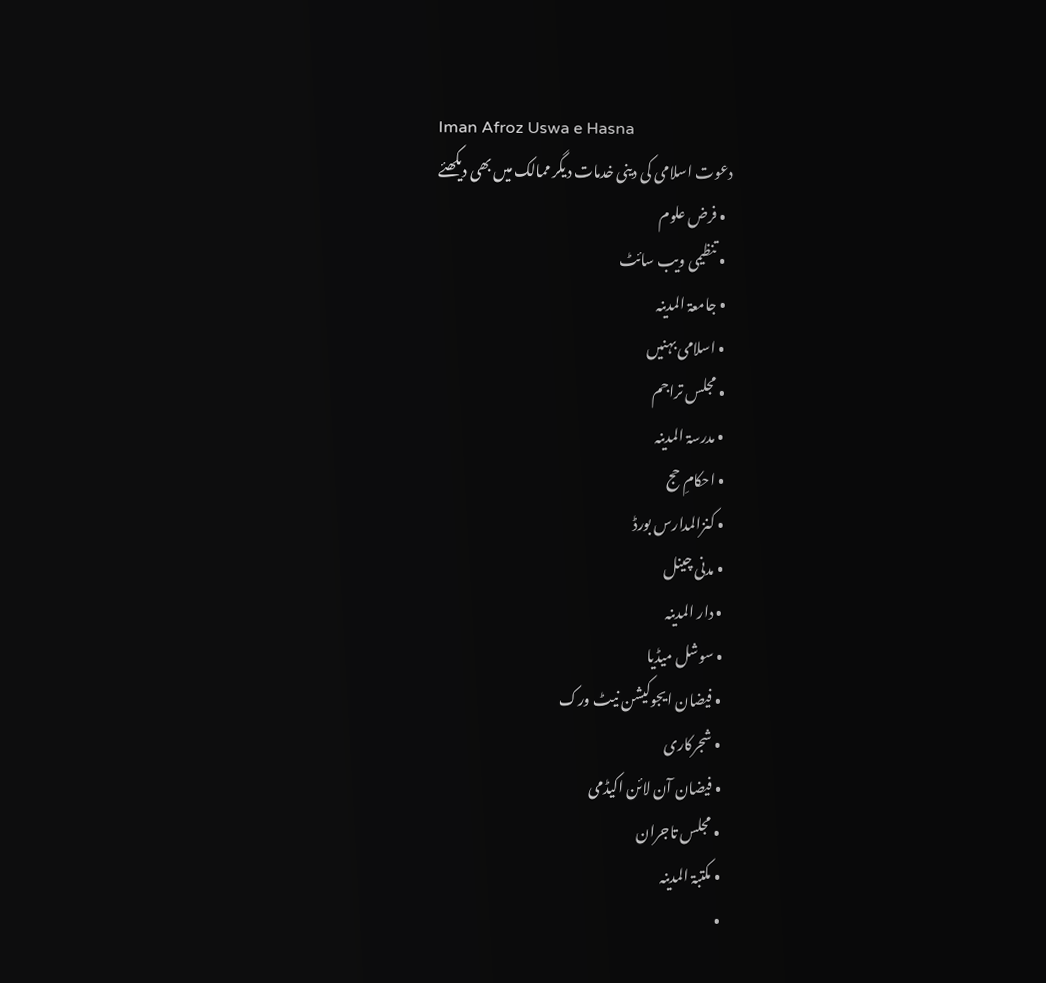Iman Afroz Uswa e Hasna
دعوت اسلامی کی دینی خدمات دیگر ممالک میں بھی دیکھئے
  • فرض علوم
  • تنظیمی ویب سائٹ
  • جامعۃ المدینہ
  • اسلامی بہنیں
  • مجلس تراجم
  • مدرسۃ المدینہ
  • احکامِ حج
  • کنزالمدارس بورڈ
  • مدنی چینل
  • دار المدینہ
  • سوشل میڈیا
  • فیضان ایجوکیشن نیٹ ورک
  • شجرکاری
  • فیضان آن لائن اکیڈمی
  • مجلس تاجران
  • مکتبۃ المدینہ
  •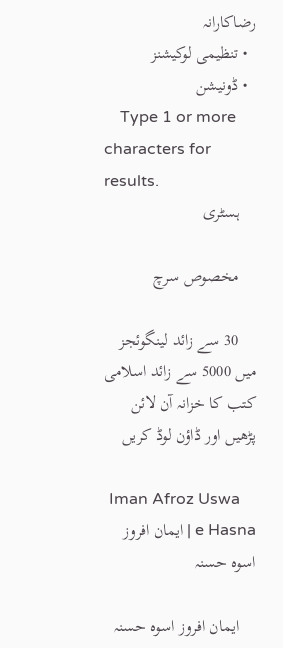رضاکارانہ
  • تنظیمی لوکیشنز
  • ڈونیشن
    Type 1 or more characters for results.
    ہسٹری

    مخصوص سرچ

    30 سے زائد لینگوئجز میں 5000 سے زائد اسلامی کتب کا خزانہ آن لائن پڑھیں اور ڈاؤن لوڈ کریں

    Iman Afroz Uswa e Hasna | ایمان افروز اسوہ حسنہ

    ایمان افروز اسوہ حسنہ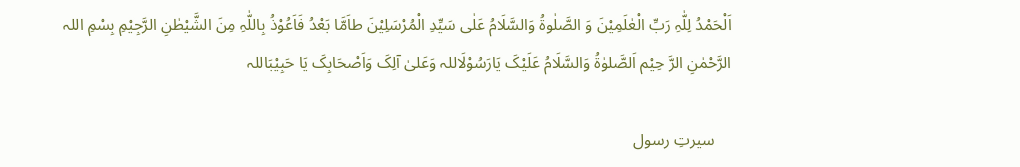اَلْحَمْدُ لِلّٰہِ رَبِّ الْعٰلَمِیْنَ وَ الصَّلٰوۃُ وَالسَّلَامُ عَلٰی سَیِّدِ الْمُرْسَلِیْنَ طاَمَّا بَعْدُ فَاَعُوْذُ بِاللّٰہِ مِنَ الشَّیْطٰنِ الرَّجِیْمِ بِسْمِ اللہ الرَّحْمٰنِ الرَّ حِیْم اَلصَّلوٰۃُ وَالسَّلَامُ عَلَیْکَ یَارَسُوْلَاللہ وَعَلیٰ آلِکَ وَاَصْحَابِکَ یَا حَبِیْبَاللہ

    سیرتِ رسول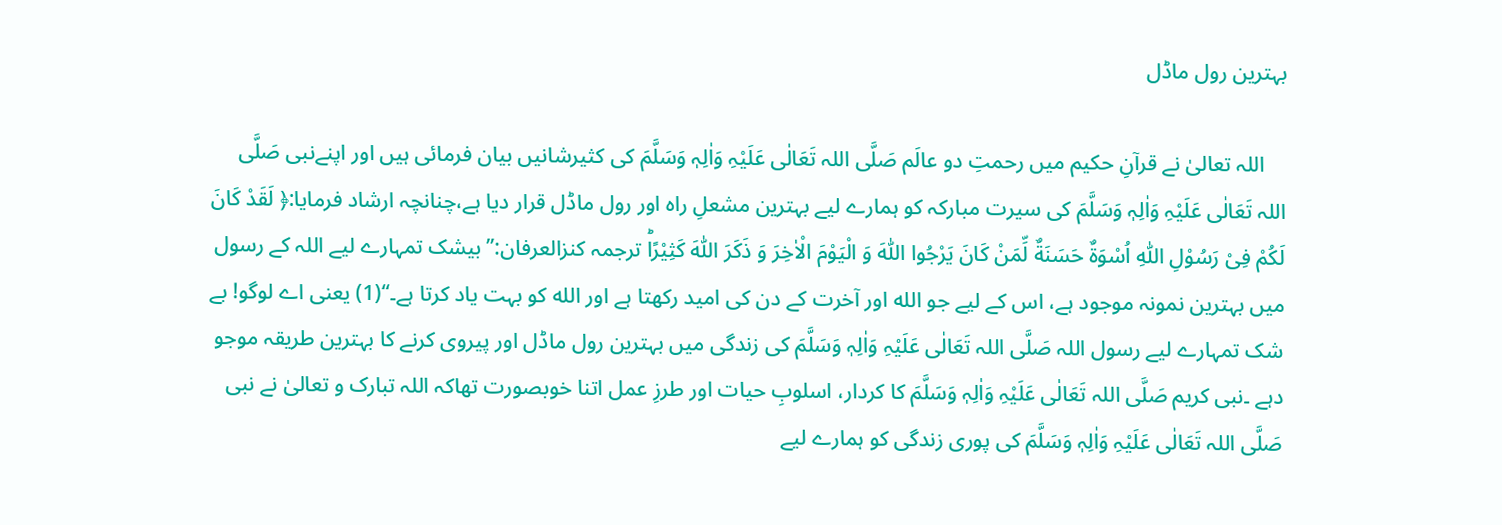بہترین رول ماڈل

    اللہ تعالیٰ نے قرآنِ حکیم میں رحمتِ دو عالَم صَلَّی اللہ تَعَالٰی عَلَیْہِ وَاٰلِہٖ وَسَلَّمَ کی کثیرشانیں بیان فرمائی ہیں اور اپنےنبی صَلَّی اللہ تَعَالٰی عَلَیْہِ وَاٰلِہٖ وَسَلَّمَ کی سیرت مبارکہ کو ہمارے لیے بہترین مشعلِ راہ اور رول ماڈل قرار دیا ہے،چنانچہ ارشاد فرمایا:﴿ لَقَدْ كَانَ لَكُمْ فِیْ رَسُوْلِ اللّٰهِ اُسْوَةٌ حَسَنَةٌ لِّمَنْ كَانَ یَرْجُوا اللّٰهَ وَ الْیَوْمَ الْاٰخِرَ وَ ذَكَرَ اللّٰهَ كَثِیْرًاؕ ترجمہ کنزالعرفان:’’بیشک تمہارے لیے اللہ کے رسول میں بہترین نمونہ موجود ہے، اس کے لیے جو الله اور آخرت کے دن کی امید رکھتا ہے اور الله کو بہت یاد کرتا ہے۔‘‘(1) یعنی اے لوگو! بے شک تمہارے لیے رسول اللہ صَلَّی اللہ تَعَالٰی عَلَیْہِ وَاٰلِہٖ وَسَلَّمَ کی زندگی میں بہترین رول ماڈل اور پیروی کرنے کا بہترین طریقہ موجو دہے ۔نبی کریم صَلَّی اللہ تَعَالٰی عَلَیْہِ وَاٰلِہٖ وَسَلَّمَ کا کردار، اسلوبِ حیات اور طرزِ عمل اتنا خوبصورت تھاکہ اللہ تبارک و تعالیٰ نے نبی صَلَّی اللہ تَعَالٰی عَلَیْہِ وَاٰلِہٖ وَسَلَّمَ کی پوری زندگی کو ہمارے لیے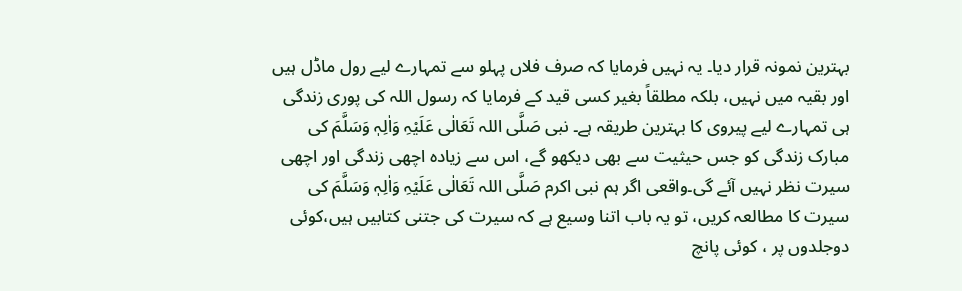بہترین نمونہ قرار دیا۔ یہ نہیں فرمایا کہ صرف فلاں پہلو سے تمہارے لیے رول ماڈل ہیں اور بقیہ میں نہیں، بلکہ مطلقاً بغیر کسی قید کے فرمایا کہ رسول اللہ کی پوری زندگی ہی تمہارے لیے پیروی کا بہترین طریقہ ہے۔ نبی صَلَّی اللہ تَعَالٰی عَلَیْہِ وَاٰلِہٖ وَسَلَّمَ کی مبارک زندگی کو جس حیثیت سے بھی دیکھو گے، اس سے زیادہ اچھی زندگی اور اچھی سیرت نظر نہیں آئے گی۔واقعی اگر ہم نبی اکرم صَلَّی اللہ تَعَالٰی عَلَیْہِ وَاٰلِہٖ وَسَلَّمَ کی سیرت کا مطالعہ کریں، تو یہ باب اتنا وسیع ہے کہ سیرت کی جتنی کتابیں ہیں،کوئی دوجلدوں پر ، کوئی پانچ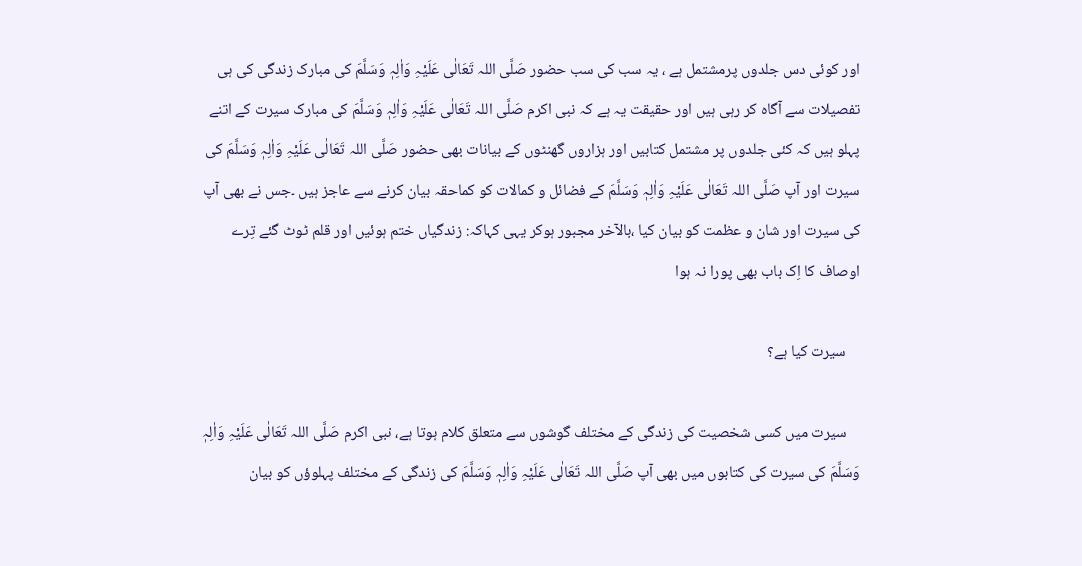اور کوئی دس جلدوں پرمشتمل ہے ، یہ سب کی سب حضور صَلَّی اللہ تَعَالٰی عَلَیْہِ وَاٰلِہٖ وَسَلَّمَ کی مبارک زندگی کی ہی تفصیلات سے آگاہ کر رہی ہیں اور حقیقت یہ ہے کہ نبی اکرم صَلَّی اللہ تَعَالٰی عَلَیْہِ وَاٰلِہٖ وَسَلَّمَ کی مبارک سیرت کے اتنے پہلو ہیں کہ کئی جلدوں پر مشتمل کتابیں اور ہزاروں گھنٹوں کے بیانات بھی حضور صَلَّی اللہ تَعَالٰی عَلَیْہِ وَاٰلِہٖ وَسَلَّمَ کی سیرت اور آپ صَلَّی اللہ تَعَالٰی عَلَیْہِ وَاٰلِہٖ وَسَلَّمَ کے فضائل و کمالات کو کماحقہ بیان کرنے سے عاجز ہیں ۔جس نے بھی آپ کی سیرت اور شان و عظمت کو بیان کیا ،بالآخر مجبور ہوکر یہی کہاکہ: زندگیاں ختم ہوئیں اور قلم ٹوٹ گئے تِرے اوصاف کا اِک باب بھی پورا نہ ہوا

    سیرت کیا ہے؟

    سیرت میں کسی شخصیت کی زندگی کے مختلف گوشوں سے متعلق کلام ہوتا ہے، نبی اکرم صَلَّی اللہ تَعَالٰی عَلَیْہِ وَاٰلِہٖ وَسَلَّمَ کی سیرت کی کتابوں میں بھی آپ صَلَّی اللہ تَعَالٰی عَلَیْہِ وَاٰلِہٖ وَسَلَّمَ کی زندگی کے مختلف پہلوؤں کو بیان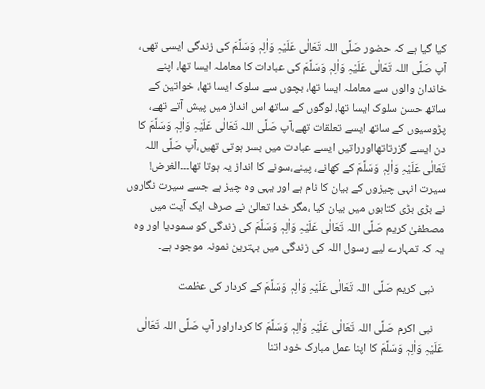کیا گیا ہے کہ حضور صَلَّی اللہ تَعَالٰی عَلَیْہِ وَاٰلِہٖ وَسَلَّمَ کی زندگی ایسی تھی، آپ صَلَّی اللہ تَعَالٰی عَلَیْہِ وَاٰلِہٖ وَسَلَّمَ کی عبادات کا معاملہ ایسا تھا، اپنے خاندان والوں سے معاملہ ایسا تھا، بچوں سے سلوک ایسا تھا، خواتین کے ساتھ حسن سلوک ایسا تھا، لوگوں کے ساتھ اس انداز میں پیش آتے تھے، پڑوسیوں کے ساتھ ایسے تعلقات تھے،آپ صَلَّی اللہ تَعَالٰی عَلَیْہِ وَاٰلِہٖ وَسَلَّمَ کا دن ایسے گزرتاتھااورراتیں ایسے عبادت میں بسر ہوتی تھیں،آپ صَلَّی اللہ تَعَالٰی عَلَیْہِ وَاٰلِہٖ وَسَلَّمَ کے کھانے، پینے،سونے کا انداز یہ ہوتا تھا۔۔۔الغرض! سیرت انہی چیزوں کے بیان کا نام ہے اور یہی وہ چیز ہے جسے سیرت نگاروں نے بڑی بڑی کتابوں میں بیان کیا ،مگر خدا تعالیٰ نے صرف ایک آیت میں مصطفیٰ کریم صَلَّی اللہ تَعَالٰی عَلَیْہِ وَاٰلِہٖ وَسَلَّمَ کی زندگی کو سمودیا اور وہ یہ کہ تمہارے لیے رسول اللہ کی زندگی میں بہترین نمونہ موجود ہے۔

    نبی کریم صَلَّی اللہ تَعَالٰی عَلَیْہِ وَاٰلِہٖ وَسَلَّمَ کے کردار کی عظمت

    نبی اکرم صَلَّی اللہ تَعَالٰی عَلَیْہِ وَاٰلِہٖ وَسَلَّمَ کا کرداراور آپ صَلَّی اللہ تَعَالٰی عَلَیْہِ وَاٰلِہٖ وَسَلَّمَ کا اپنا عمل مبارک خود اتنا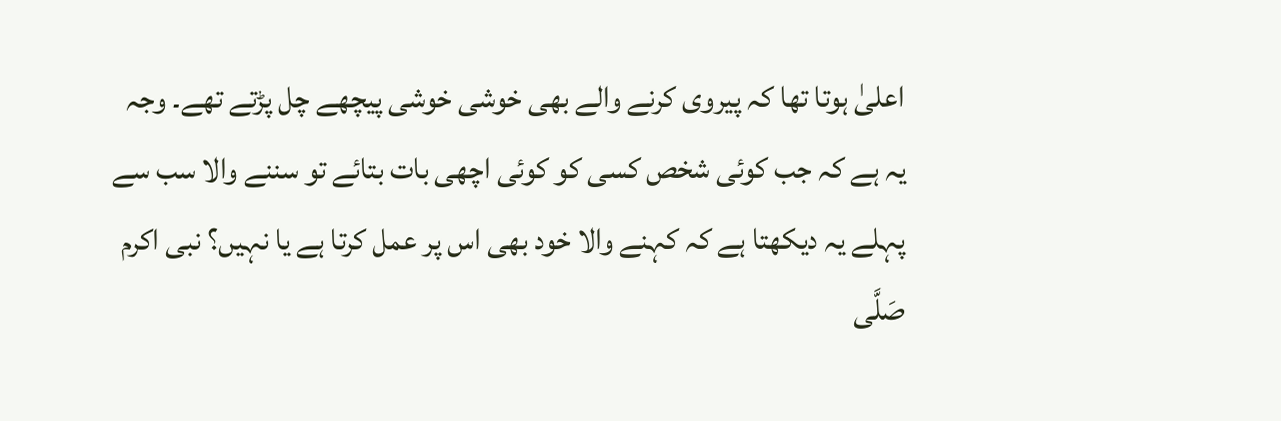اعلیٰ ہوتا تھا کہ پیروی کرنے والے بھی خوشی خوشی پیچھے چل پڑتے تھے۔ وجہ یہ ہے کہ جب کوئی شخص کسی کو کوئی اچھی بات بتائے تو سننے والا سب سے پہلے یہ دیکھتا ہے کہ کہنے والا خود بھی اس پر عمل کرتا ہے یا نہیں؟ نبی اکرم صَلَّی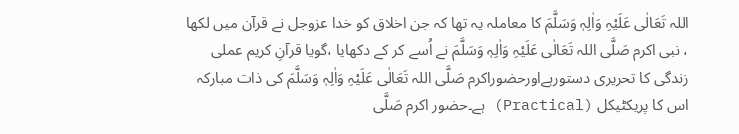اللہ تَعَالٰی عَلَیْہِ وَاٰلِہٖ وَسَلَّمَ کا معاملہ یہ تھا کہ جن اخلاق کو خدا عزوجل نے قرآن میں لکھا ، نبی اکرم صَلَّی اللہ تَعَالٰی عَلَیْہِ وَاٰلِہٖ وَسَلَّمَ نے اُسے کر کے دکھایا ،گویا قرآنِ کریم عملی زندگی کا تحریری دستورہےاورحضوراکرم صَلَّی اللہ تَعَالٰی عَلَیْہِ وَاٰلِہٖ وَسَلَّمَ کی ذات مبارکہ اس کا پریکٹیکل (Practical) ہے۔حضور اکرم صَلَّی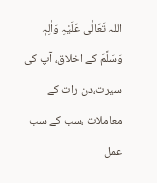اللہ تَعَالٰی عَلَیْہِ وَاٰلِہٖ وَسَلَّمَ کے اخلاق، آپ کی سیرت،دن رات کے معاملات ،سب کے سب عمل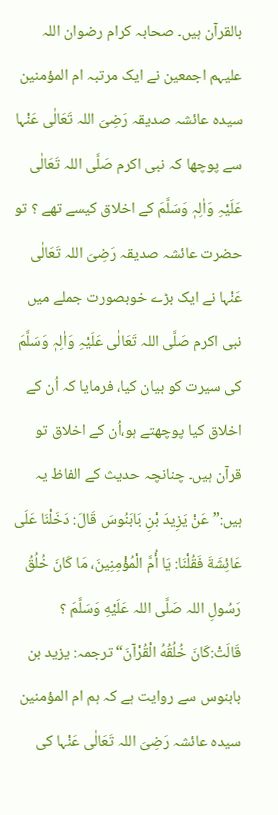بالقرآن ہیں۔ صحابہ کرام رضوان اللہ علیہم اجمعین نے ایک مرتبہ ام المؤمنین سیدہ عائشہ صدیقہ رَضِیَ اللہ تَعَالٰی عَنْہا سے پوچھا کہ نبی اکرم صَلَّی اللہ تَعَالٰی عَلَیْہِ وَاٰلِہٖ وَسَلَّمَ کے اخلاق کیسے تھے ؟ تو حضرت عائشہ صدیقہ رَضِیَ اللہ تَعَالٰی عَنْہا نے ایک بڑے خوبصورت جملے میں نبی اکرم صَلَّی اللہ تَعَالٰی عَلَیْہِ وَاٰلِہٖ وَسَلَّمَ کی سیرت کو بیان کیا، فرمایا کہ اُن کے اخلاق کیا پوچھتے ہو،اُن کے اخلاق تو قرآن ہیں۔ چنانچہ حدیث کے الفاظ یہ ہیں:”عَنْ يَزِيدَ بْنِ بَابَنُوسَ قَالَ: دَخَلْنَا عَلَى عَائِشَةَ فَقُلْنَا: يَا أُمَّ الْمُؤْمِنِينَ، مَا كَانَ خُلُقُ رَسُولِ اللہ صَلَّى اللہ عَلَيْهِ وَسَلَّمَ ؟ قَالَتْ:كَانَ خُلُقُهُ الْقُرْآنَ“ترجمہ: یزید بن بابنوس سے روایت ہے کہ ہم ام المؤمنین سیدہ عائشہ رَضِیَ اللہ تَعَالٰی عَنْہا کی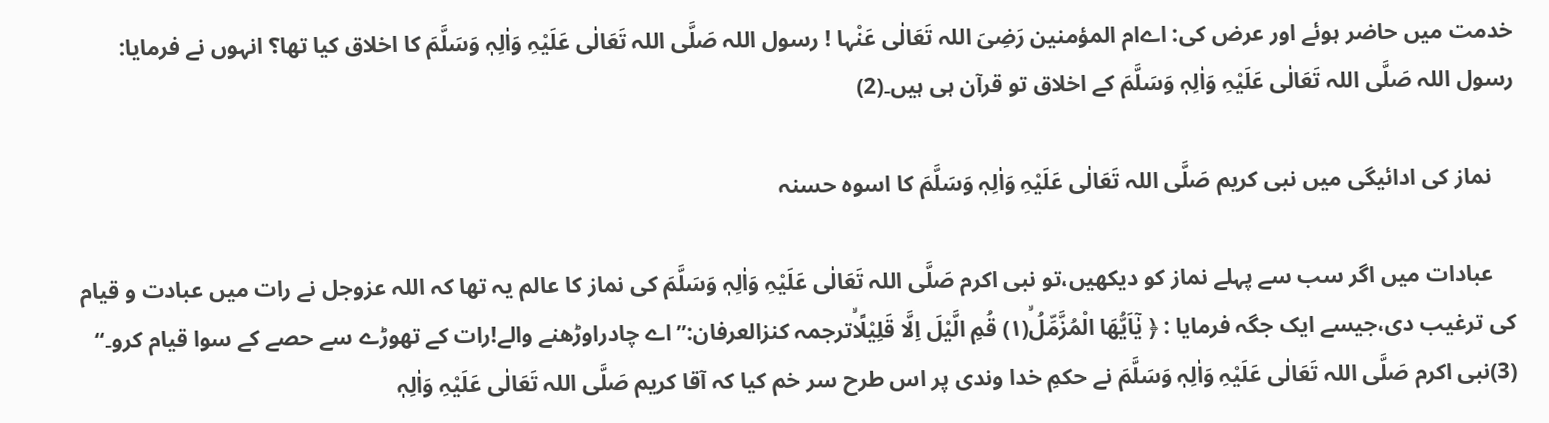خدمت میں حاضر ہوئے اور عرض کی: اےام المؤمنین رَضِیَ اللہ تَعَالٰی عَنْہا ! رسول اللہ صَلَّی اللہ تَعَالٰی عَلَیْہِ وَاٰلِہٖ وَسَلَّمَ کا اخلاق کیا تھا؟ انہوں نے فرمایا: رسول اللہ صَلَّی اللہ تَعَالٰی عَلَیْہِ وَاٰلِہٖ وَسَلَّمَ کے اخلاق تو قرآن ہی ہیں۔(2)

    نماز کی ادائیگی میں نبی کریم صَلَّی اللہ تَعَالٰی عَلَیْہِ وَاٰلِہٖ وَسَلَّمَ کا اسوہ حسنہ

    عبادات میں اگر سب سے پہلے نماز کو دیکھیں،تو نبی اکرم صَلَّی اللہ تَعَالٰی عَلَیْہِ وَاٰلِہٖ وَسَلَّمَ کی نماز کا عالم یہ تھا کہ اللہ عزوجل نے رات میں عبادت و قیام کی ترغیب دی،جیسے ایک جگہ فرمایا : ﴿ یٰۤاَیُّهَا الْمُزَّمِّلُۙ(۱) قُمِ الَّیْلَ اِلَّا قَلِیْلًاۙترجمہ کنزالعرفان:’’اے چادراوڑھنے والے!رات کے تھوڑے سے حصے کے سوا قیام کرو۔‘‘ (3)نبی اکرم صَلَّی اللہ تَعَالٰی عَلَیْہِ وَاٰلِہٖ وَسَلَّمَ نے حکمِ خدا وندی پر اس طرح سر خم کیا کہ آقا کریم صَلَّی اللہ تَعَالٰی عَلَیْہِ وَاٰلِہٖ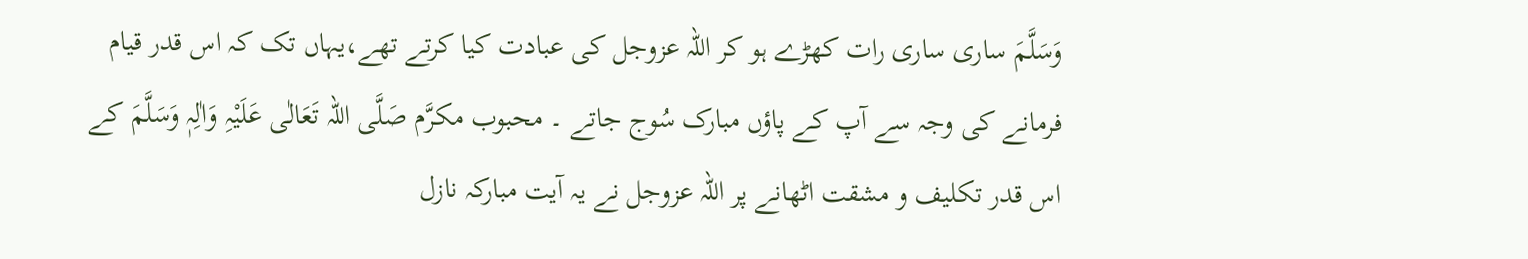وَسَلَّمَ ساری ساری رات کھڑے ہو کر اللہ عزوجل کی عبادت کیا کرتے تھے،یہاں تک کہ اس قدر قیام فرمانے کی وجہ سے آپ کے پاؤں مبارک سُوج جاتے ۔ محبوب مکرَّم صَلَّی اللہ تَعَالٰی عَلَیْہِ وَاٰلِہٖ وَسَلَّمَ کے اس قدر تکلیف و مشقت اٹھانے پر اللہ عزوجل نے یہ آیت مبارکہ نازل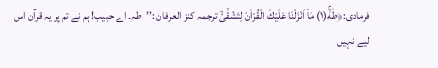فرمادی:﴿طٰهٰۚ(۱) مَاۤ اَنْزَلْنَا عَلَیْكَ الْقُرْاٰنَ لِتَشْقٰۤىۙ ترجمہ کنز العرفان :’’طہ۔ اے حبیب! ہم نے تم پر یہ قرآن اس لیے نہیں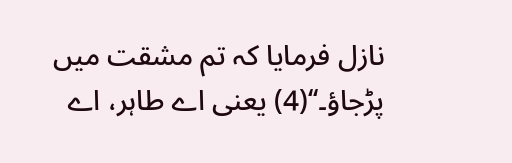نازل فرمایا کہ تم مشقت میں پڑجاؤ۔‘‘(4) یعنی اے طاہر، اے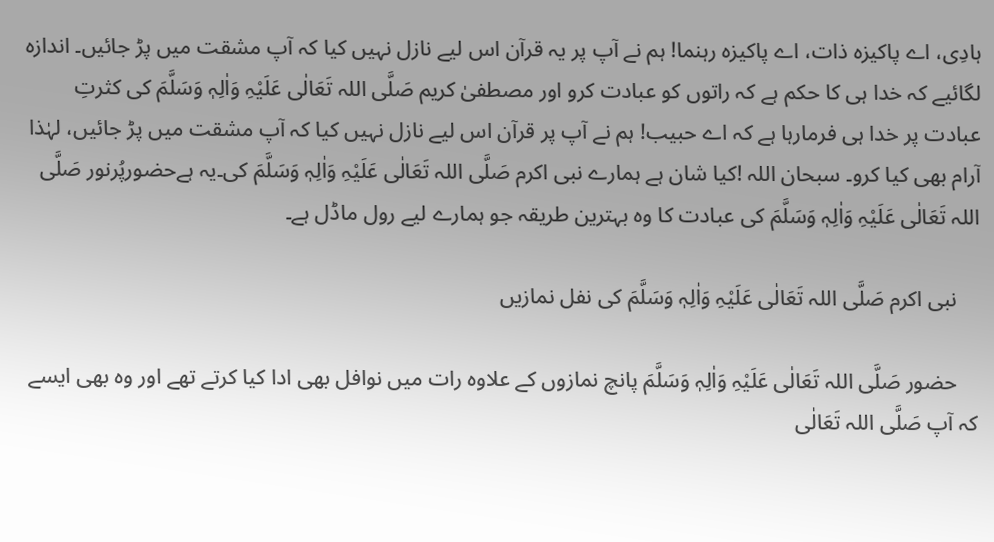ہادِی، اے پاکیزہ ذات، اے پاکیزہ رہنما! ہم نے آپ پر یہ قرآن اس لیے نازل نہیں کیا کہ آپ مشقت میں پڑ جائیں۔ اندازہ لگائیے کہ خدا ہی کا حکم ہے کہ راتوں کو عبادت کرو اور مصطفیٰ کریم صَلَّی اللہ تَعَالٰی عَلَیْہِ وَاٰلِہٖ وَسَلَّمَ کی کثرتِ عبادت پر خدا ہی فرمارہا ہے کہ اے حبیب! ہم نے آپ پر قرآن اس لیے نازل نہیں کیا کہ آپ مشقت میں پڑ جائیں، لہٰذا آرام بھی کیا کرو۔ سبحان اللہ !کیا شان ہے ہمارے نبی اکرم صَلَّی اللہ تَعَالٰی عَلَیْہِ وَاٰلِہٖ وَسَلَّمَ کی۔یہ ہےحضورپُرنور صَلَّی اللہ تَعَالٰی عَلَیْہِ وَاٰلِہٖ وَسَلَّمَ کی عبادت کا وہ بہترین طریقہ جو ہمارے لیے رول ماڈل ہے۔

    نبی اکرم صَلَّی اللہ تَعَالٰی عَلَیْہِ وَاٰلِہٖ وَسَلَّمَ کی نفل نمازیں

    حضور صَلَّی اللہ تَعَالٰی عَلَیْہِ وَاٰلِہٖ وَسَلَّمَ پانچ نمازوں کے علاوہ رات میں نوافل بھی ادا کیا کرتے تھے اور وہ بھی ایسے کہ آپ صَلَّی اللہ تَعَالٰی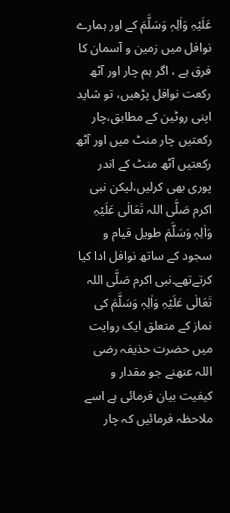عَلَیْہِ وَاٰلِہٖ وَسَلَّمَ کے اور ہمارے نوافل میں زمین و آسمان کا فرق ہے ، اگر ہم چار اور آٹھ رکعت نوافل پڑھیں، تو شاید اپنی روٹین کے مطابق،چار رکعتیں چار منٹ میں اور آٹھ رکعتیں آٹھ منٹ کے اندر پوری بھی کرلیں،لیکن نبی اکرم صَلَّی اللہ تَعَالٰی عَلَیْہِ وَاٰلِہٖ وَسَلَّمَ طویل قیام و سجود کے ساتھ نوافل ادا کیا کرتےتھے۔نبی اکرم صَلَّی اللہ تَعَالٰی عَلَیْہِ وَاٰلِہٖ وَسَلَّمَ کی نماز کے متعلق ایک روایت میں حضرت حذیفہ رضی اللہ عنھنے جو مقدار و کیفیت بیان فرمائی ہے اسے ملاحظہ فرمائیں کہ چار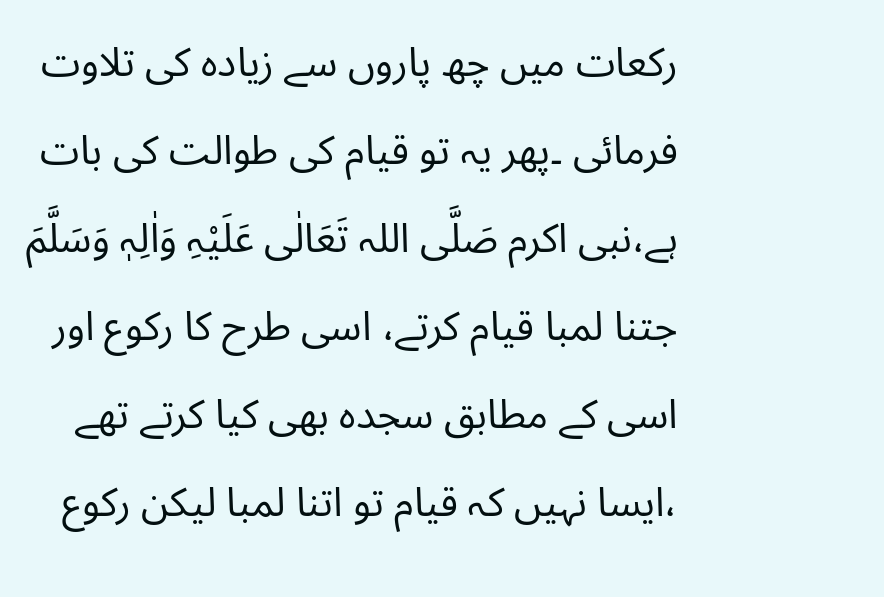رکعات میں چھ پاروں سے زیادہ کی تلاوت فرمائی ۔پھر یہ تو قیام کی طوالت کی بات ہے،نبی اکرم صَلَّی اللہ تَعَالٰی عَلَیْہِ وَاٰلِہٖ وَسَلَّمَ جتنا لمبا قیام کرتے، اسی طرح کا رکوع اور اسی کے مطابق سجدہ بھی کیا کرتے تھے ،ایسا نہیں کہ قیام تو اتنا لمبا لیکن رکوع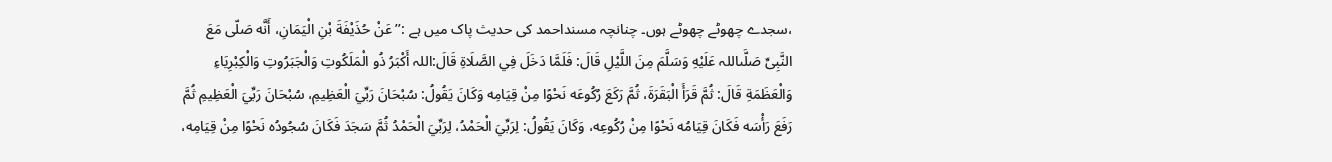،سجدے چھوٹے چھوٹے ہوں۔ چنانچہ مسنداحمد کی حدیث پاک میں ہے :’’ عَنْ حُذَيْفَةَ بْنِ الْيَمَانِ، أَنَّه صَلّی مَعَ النَّبِیِّ صَلَّىاللہ عَلَيْهِ وَسَلَّمَ مِنَ اللَّيْلِ قَالَ: فَلَمَّا دَخَلَ فِي الصَّلَاةِ قَالَ:اللہ أَكْبَرُ ذُو الْمَلَكُوتِ وَالْجَبَرُوتِ وَالْكِبْرِيَاءِ وَالْعَظَمَةِ قَالَ: ثُمَّ قَرَأَ الْبَقَرَةَ، ثُمَّ رَكَعَ رُكُوعَه نَحْوًا مِنْ قِيَامِه وَكَانَ يَقُولُ: سُبْحَانَ رَبِّيَ الْعَظِيمِ، سُبْحَانَ رَبِّيَ الْعَظِيمِ ثُمَّ رَفَعَ رَأْسَه فَكَانَ قِيَامُه نَحْوًا مِنْ رُكُوعِه، وَكَانَ يَقُولُ: لِرَبِّيَ الْحَمْدُ، لِرَبِّيَ الْحَمْدُ ثُمَّ سَجَدَ فَكَانَ سُجُودُه نَحْوًا مِنْ قِيَامِه،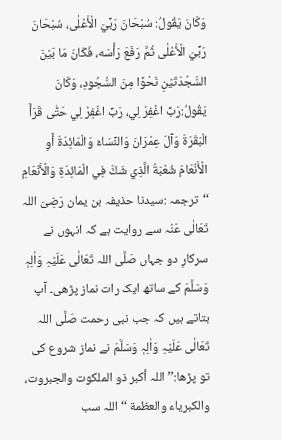وَكَانَ يَقُولُ: سُبْحَانَ رَبِّيَ الْأَعْلٰى، سُبْحَانَ رَبِّيَ الْأَعْلٰى ثُمَّ رَفَعَ رَأْسَه، فَكَانَ مَا بَيْنَ السَّجْدَتَيْنِ نَحْوًا مِنَ السُّجُودِ، وَكَانَ يَقُولُ:رَبِّ اغْفِرْ لِي، رَبِّ اغْفِرْ لِي حَتّٰى قَرَأَ الْبَقَرَةَ وَآلَ عِمْرَانَ وَالنِّسَاءَ وَالْمَائِدَةَ أَوِ الْأَنْعَامَ شُعْبَةُ الَّذِي شَكَّ فِي الْمَائِدَةِ وَالْأَنْعَامِ ‘‘ترجمہ :سیدنا حذیفہ بن یمان رَضِیَ اللہ تَعَالٰی عَنْہ سے روایت ہے کہ انہوں نے سرکارِ دو جہاں صَلَّی اللہ تَعَالٰی عَلَیْہِ وَاٰلِہٖ وَسَلَّمَ کے ساتھ ایک رات نماز پڑھی۔ آپ بتاتے ہیں کہ جب نبی رحمت صَلَّی اللہ تَعَالٰی عَلَیْہِ وَاٰلِہٖ وَسَلَّمَ نے نماز شروع کی تو پڑھا:’’ اللہ أكبر ذو الملكوت والجبروت، والكبرياء والعظمة ‘‘ اللہ سب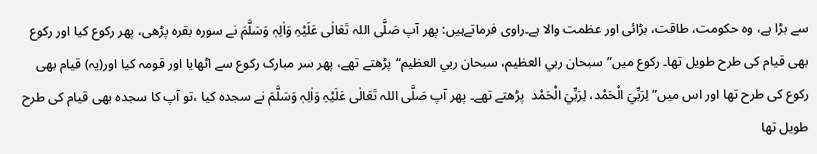سے بڑا ہے، وہ حکومت، طاقت، بڑائی اور عظمت والا ہے۔راوی فرماتےہیں: پھر آپ صَلَّی اللہ تَعَالٰی عَلَیْہِ وَاٰلِہٖ وَسَلَّمَ نے سورہ بقرہ پڑھی، پھر رکوع کیا اور رکوع بھی قیام کی طرح طویل تھا۔ رکوع میں”سبحان ربي العظيم، سبحان ربي العظيم“پڑھتے تھے، پھر سر مبارک رکوع سے اٹھایا اور قومہ کیا اور(یہ) قیام بھی رکوع کی طرح تھا اور اس میں” لِرَبِّيَ الْحَمْد، لِرَبِّيَ الْحَمْد  پڑھتے تھے۔ پھر آپ صَلَّی اللہ تَعَالٰی عَلَیْہِ وَاٰلِہٖ وَسَلَّمَ نے سجدہ کیا ،تو آپ کا سجدہ بھی قیام کی طرح طویل تھا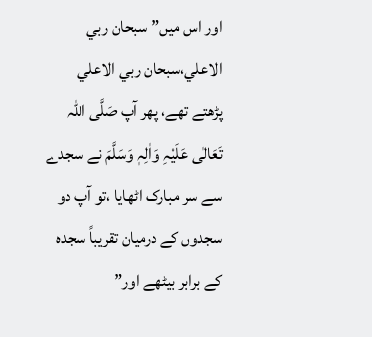اور اس میں” سبحان ربي الاعلي،سبحان ربي الاعلي  پڑھتے تھے، پھر آپ صَلَّی اللہ تَعَالٰی عَلَیْہِ وَاٰلِہٖ وَسَلَّمَ نے سجدے سے سر مبارک اٹھایا ،تو آپ دو سجدوں کے درمیان تقریباً سجدہ کے برابر بیٹھے اور”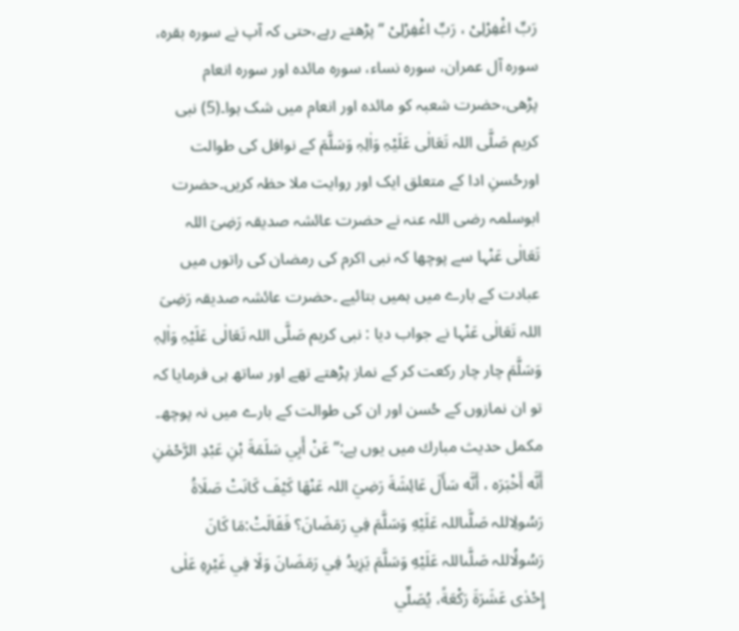رَبِّ اغْفِرْلِیْ ، رَبِّ اغْفِرْلِیْ “پڑھتے رہے،حتی کہ آپ نے سورہ بقرہ، سورہ آل عمران، سورہ نساء، سورہ مائدہ اور سورہ انعام پڑھی،حضرت شعبہ کو مائدہ اور انعام میں شک ہوا۔(5) نبی کریم صَلَّی اللہ تَعَالٰی عَلَیْہِ وَاٰلِہٖ وَسَلَّمَ کے نوافل کی طوالت اورحُسنِ ادا کے متعلق ایک اور روایت ملا حظہ کریں۔حضرت ابوسلمہ رضی اللہ عنہ نے حضرت عائشہ صدیقہ رَضِیَ اللہ تَعَالٰی عَنْہا سے پوچھا کہ نبی اکرم کی رمضان کی راتوں میں عبادت کے بارے میں ہمیں بتائیے ۔حضرت عائشہ صدیقہ رَضِیَ اللہ تَعَالٰی عَنْہا نے جواب دیا : نبی کریم صَلَّی اللہ تَعَالٰی عَلَیْہِ وَاٰلِہٖ وَسَلَّمَ چار چار رکعت کر کے نماز پڑھتے تھے اور ساتھ ہی فرمایا کہ تو ان نمازوں کے حُسن اور ان کی طوالت کے بارے میں نہ پوچھ۔ مکمل حدیث مبارك میں یوں ہے:” عَنْ أَبِي سَلَمَةَ بْنِ عَبْدِ الرَّحْمٰنِ أَنَّه أَخْبَرَه ، أَنَّه سَأَلَ عَائِشَةَ رَضِيَ اللہ عَنْهَا كَيْفَ كَانَتْ صَلَاةُ رَسُولِاللہ صَلَّىاللہ عَلَيْهِ وَسَلَّمَ فِي رَمَضَانَ؟ فَقَالَتْ:مَا كَانَ رَسُولُاللہ صَلَّىاللہ عَلَيْهِ وَسَلَّمَ يَزِيدُ فِي رَمَضَانَ وَلَا فِي غَيْرِهِ عَلٰى إِحْدٰى عَشَرَةَ رَكْعَةً، يُصَلِّي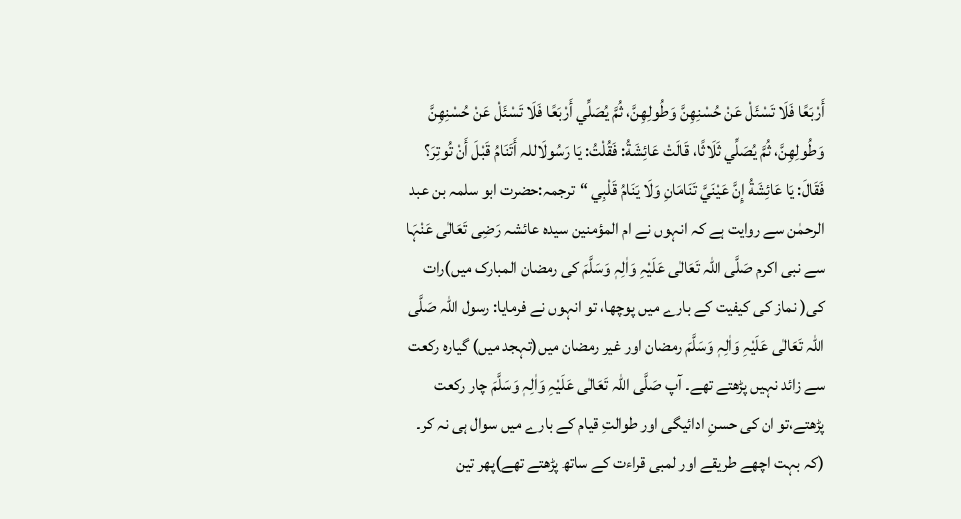أَرْبَعًا فَلَا تَسْئَلْ عَنْ حُسْنِهِنَّ وَطُولِهِنَّ، ثُمَّ يُصَلِّي أَرْبَعًا فَلَا تَسْئَلْ عَنْ حُسْنِهِنَّ وَطُولِهِنَّ، ثُمَّ يُصَلِّي ثَلَاثًا، قَالَتْ عَائِشَةُ: فَقُلْتُ: يَا رَسُولَاللہ أَتَنَامُ قَبْلَ أَنْ تُوتِرَ؟ فَقَالَ: يَا عَائِشَةُ إِنَّ عَيْنَيَّ تَنَامَانِ وَلَا يَنَامُ قَلْبِي “ترجمہ:حضرت ابو سلمہ بن عبد الرحمٰن سے روایت ہے کہ انہوں نے ام المؤمنین سیدہ عائشہ رَضِی تَعَالٰی عَنْہَا سے نبی اکرم صَلَّی اللہ تَعَالٰی عَلَیْہِ وَاٰلِہٖ وَسَلَّمَ کی رمضان المبارک میں)رات کی( نماز کی کیفیت کے بارے میں پوچھا، تو انہوں نے فرمایا: رسول اللہ صَلَّی اللہ تَعَالٰی عَلَیْہِ وَاٰلِہٖ وَسَلَّمَ رمضان اور غیر رمضان میں(تہجد میں) گیارہ رکعت سے زائد نہیں پڑھتے تھے۔ آپ صَلَّی اللہ تَعَالٰی عَلَیْہِ وَاٰلِہٖ وَسَلَّمَ چار رکعت پڑھتے،تو ان کی حسنِ ادائیگی اور طوالتِ قیام کے بارے میں سوال ہی نہ کر۔ (کہ بہت اچھے طریقے اور لمبی قراءت کے ساتھ پڑھتے تھے)پھر تین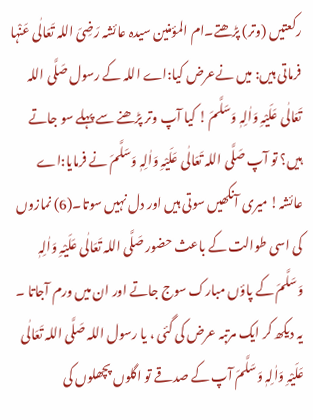رکعتیں (وتر) پڑھتے۔ام المؤمنین سیدہ عائشہ رَضِیَ اللہ تَعَالٰی عَنْہا فرماتی ہیں: میں نےعرض کیا:اے اللہ کے رسول صَلَّی اللہ تَعَالٰی عَلَیْہِ وَاٰلِہٖ وَسَلَّمَ ! کیا آپ وتر پڑھنے سے پہلے سو جاتے ہیں؟ تو آپ صَلَّی اللہ تَعَالٰی عَلَیْہِ وَاٰلِہٖ وَسَلَّمَ نے فرمایا:اے عائشہ! میری آنکھیں سوتی ہیں اور دل نہیں سوتا۔(6) نمازوں کی اسی طوالت کے باعث حضور صَلَّی اللہ تَعَالٰی عَلَیْہِ وَاٰلِہٖ وَسَلَّمَ کے پاؤں مبارک سوج جاتے اور ان میں ورم آجاتا ۔ یہ دیکھ کر ایک مرتبہ عرض کی گئی ، یا رسول اللہ صَلَّی اللہ تَعَالٰی عَلَیْہِ وَاٰلِہٖ وَسَلَّمَ آپ کے صدقے تو اگلوں پچھلوں کی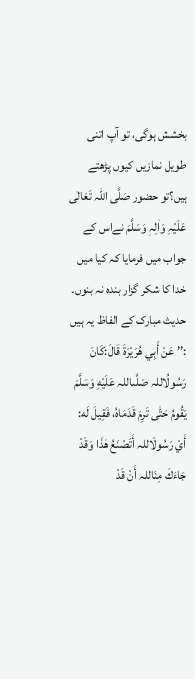بخشش ہوگی، تو آپ اتنی طویل نمازیں کیوں پڑھتے ہیں؟تو حضور صَلَّی اللہ تَعَالٰی عَلَیْہِ وَاٰلِہٖ وَسَلَّمَ نےاس کے جواب میں فرمایا کہ کیا میں خدا کا شکر گزار بندہ نہ بنوں۔ حدیث مبارک کے الفاظ یہ ہیں :’’ عَنْ أَبِي هُرَيْرَةَ قَالَ:كَانَ رَسُولُاللہ صَلَّىاللہ عَلَيْهِ وَسَلَّمَ يَقُومُ حَتّٰى تَرِمَ قَدَمَاهُ، فَقِيلَ لَه: أَيْ رَسُولَاللہ أَتَصْنَعُ هٰذَا وَقَدْ جَاءَكَ مِنَاللہ أَنْ قَدْ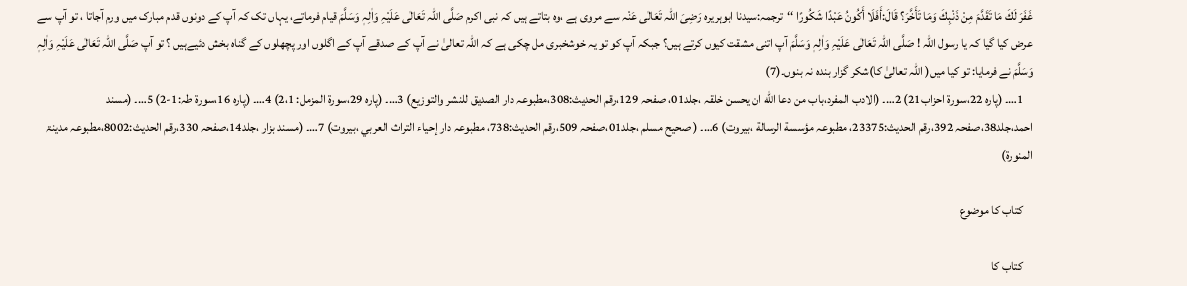غَفَرَ لَكَ مَا تَقَدَّمَ مِنْ ذَنْبِكَ وَمَا تَأَخَّرَ؟ قَالَ:أَفَلَا أَكُونُ عَبْدًا شَكُورًا ‘‘ترجمہ:سیدنا ابوہریرہ رَضِیَ اللہ تَعَالٰی عَنْہ سے مروی ہے ،وہ بتاتے ہیں کہ نبی اکرم صَلَّی اللہ تَعَالٰی عَلَیْہِ وَاٰلِہٖ وَسَلَّمَ قیام فرماتے، یہاں تک کہ آپ کے دونوں قدم مبارک میں ورم آجاتا ، تو آپ سے عرض کیا گیا کہ یا رسول اللہ ! صَلَّی اللہ تَعَالٰی عَلَیْہِ وَاٰلِہٖ وَسَلَّمَ آپ اتنی مشقت کیوں کرتے ہیں؟ جبکہ آپ کو تو یہ خوشخبری مل چکی ہے کہ اللہ تعالیٰ نے آپ کے صدقے آپ کے اگلوں اور پچھلوں کے گناہ بخش دئیےہیں ؟ تو آپ صَلَّی اللہ تَعَالٰی عَلَیْہِ وَاٰلِہٖ وَسَلَّمَ نے فرمایا: تو کیا میں( اللہ تعالیٰ کا)شکر گزار بندہ نہ بنوں۔(7)
    1…۔ (پارہ 22،سورۃ احزاب21) 2…۔ (الادب المفرد،باب من دعا الله ان یحسن خلقہ ،جلد01، صفحہ 129،رقم الحدیث:308،مطبوعہ دار الصديق للنشر والتوزيع) 3…۔ (پارہ 29،سورۃ المزمل: 2،1) 4…۔ (پارہ 16،سورۃ طہ:1-2) 5…۔ (مسند احمد،جلد38،صفحہ 392،رقم الحدیث:23375، مطبوعہ مؤسسة الرسالة ،بيروت) 6…۔ ( صحیح مسلم ،جلد01،صفحہ 509،رقم الحدیث:738، مطبوعہ دار إحياء التراث العربي ،بيروت) 7…۔ (مسند بزار ،جلد14،صفحہ 330،رقم الحدیث:8002،مطبوعہ مدینۃ المنورۃ)

    کتاب کا موضوع

    کتاب کا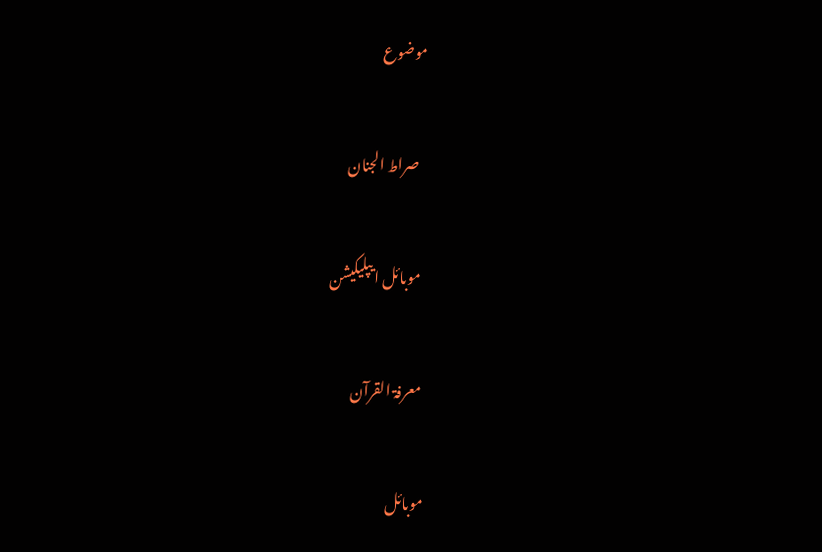موضوع

    صراط الجنان

    موبائل ایپلیکیشن

    معرفۃ القرآن

    موبائل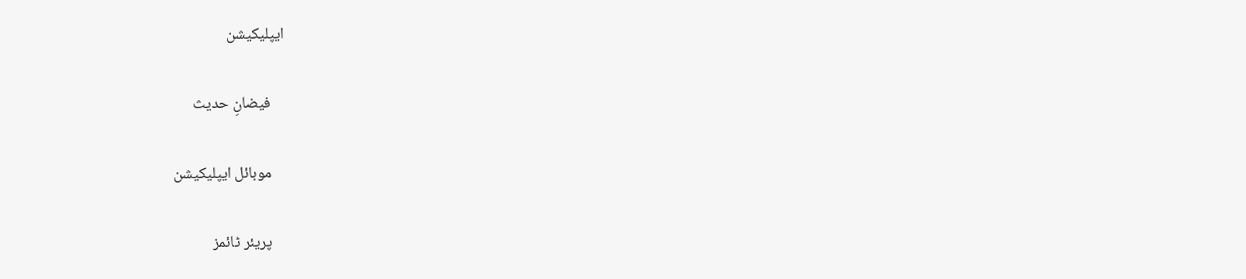ایپلیکیشن

    فیضانِ حدیث

    موبائل ایپلیکیشن

    پریئر ٹائمز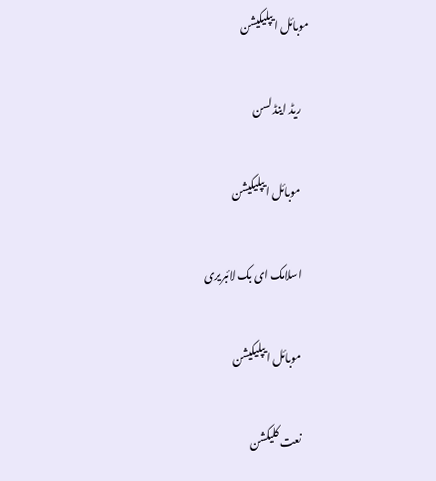موبائل ایپلیکیشن

    ریڈ اینڈ لسن

    موبائل ایپلیکیشن

    اسلامک ای بک لائبریری

    موبائل ایپلیکیشن

    نعت کلیکشن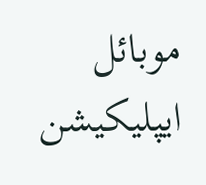موبائل ایپلیکیشن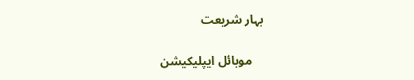بہار شریعت

    موبائل ایپلیکیشن